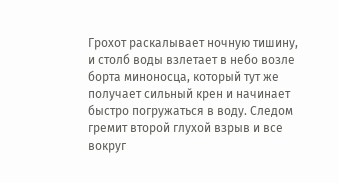Грохот раскалывает ночную тишину, и столб воды взлетает в небо возле борта миноносца, который тут же получает сильный крен и начинает быстро погружаться в воду. Следом гремит второй глухой взрыв и все вокруг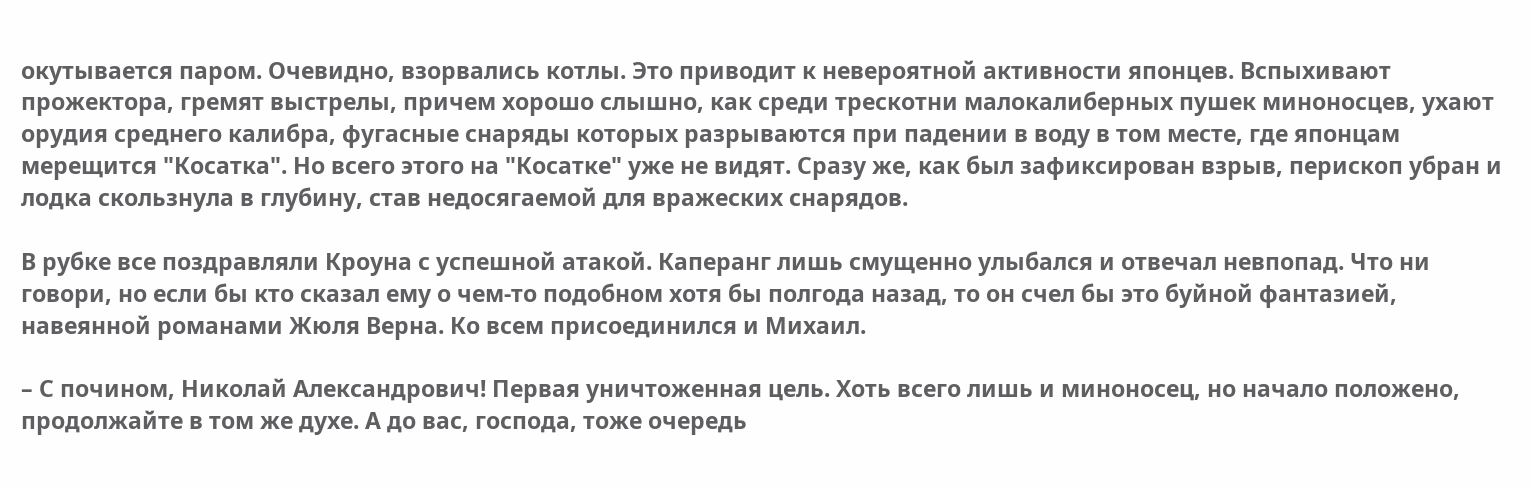окутывается паром. Очевидно, взорвались котлы. Это приводит к невероятной активности японцев. Вспыхивают прожектора, гремят выстрелы, причем хорошо слышно, как среди трескотни малокалиберных пушек миноносцев, ухают орудия среднего калибра, фугасные снаряды которых разрываются при падении в воду в том месте, где японцам мерещится "Косатка". Но всего этого на "Косатке" уже не видят. Сразу же, как был зафиксирован взрыв, перископ убран и лодка скользнула в глубину, став недосягаемой для вражеских снарядов.

В рубке все поздравляли Кроуна с успешной атакой. Каперанг лишь смущенно улыбался и отвечал невпопад. Что ни говори, но если бы кто сказал ему о чем-то подобном хотя бы полгода назад, то он счел бы это буйной фантазией, навеянной романами Жюля Верна. Ко всем присоединился и Михаил.

– С почином, Николай Александрович! Первая уничтоженная цель. Хоть всего лишь и миноносец, но начало положено, продолжайте в том же духе. А до вас, господа, тоже очередь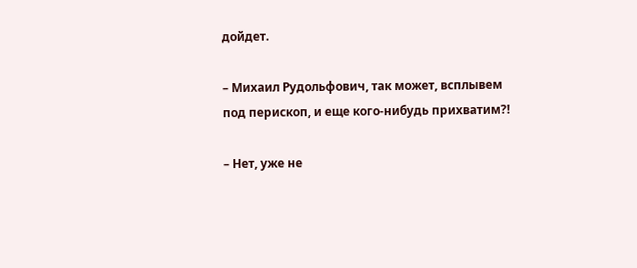дойдет.

– Михаил Рудольфович, так может, всплывем под перископ, и еще кого-нибудь прихватим?!

– Нет, уже не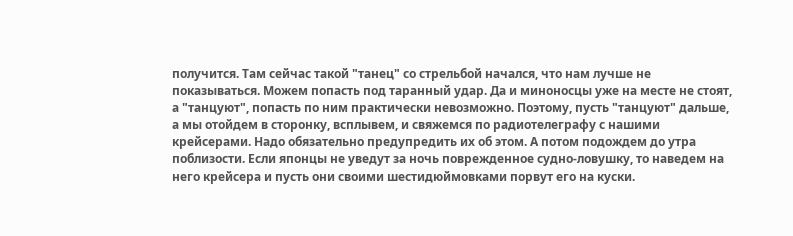получится. Там сейчас такой "танец" со стрельбой начался, что нам лучше не показываться. Можем попасть под таранный удар. Да и миноносцы уже на месте не стоят, а "танцуют", попасть по ним практически невозможно. Поэтому, пусть "танцуют" дальше, а мы отойдем в сторонку, всплывем, и свяжемся по радиотелеграфу с нашими крейсерами. Надо обязательно предупредить их об этом. А потом подождем до утра поблизости. Если японцы не уведут за ночь поврежденное судно-ловушку, то наведем на него крейсера и пусть они своими шестидюймовками порвут его на куски.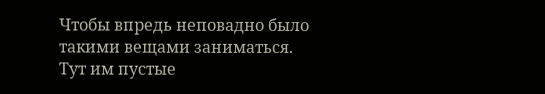Чтобы впредь неповадно было такими вещами заниматься. Тут им пустые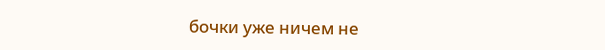бочки уже ничем не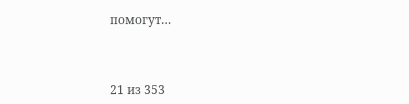помогут…



21 из 353